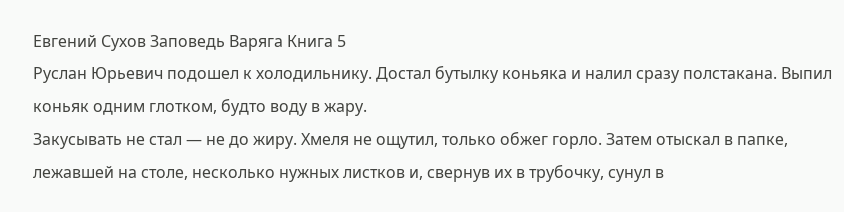Евгений Сухов Заповедь Варяга Книга 5
Руслан Юрьевич подошел к холодильнику. Достал бутылку коньяка и налил сразу полстакана. Выпил коньяк одним глотком, будто воду в жару.
Закусывать не стал — не до жиру. Хмеля не ощутил, только обжег горло. Затем отыскал в папке, лежавшей на столе, несколько нужных листков и, свернув их в трубочку, сунул в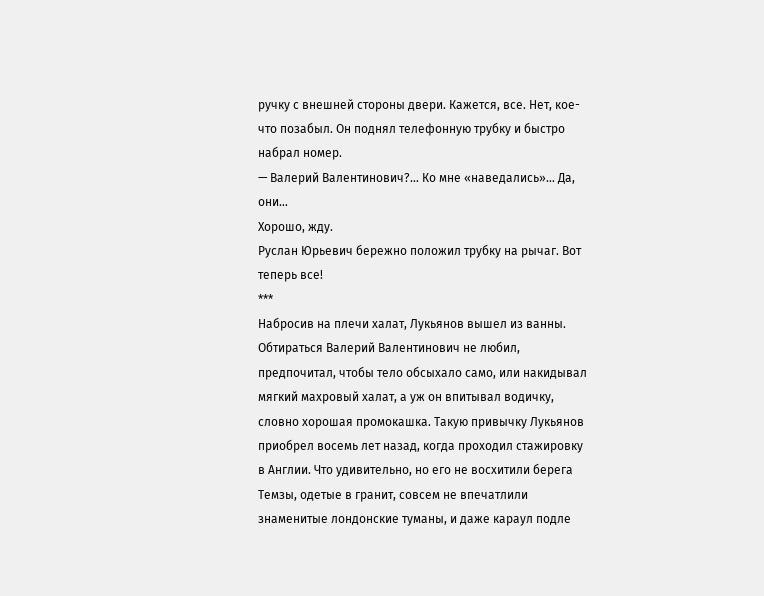ручку с внешней стороны двери. Кажется, все. Нет, кое-что позабыл. Он поднял телефонную трубку и быстро набрал номер.
— Валерий Валентинович?… Ко мне «наведались»… Да, они…
Хорошо, жду.
Руслан Юрьевич бережно положил трубку на рычаг. Вот теперь все!
***
Набросив на плечи халат, Лукьянов вышел из ванны. Обтираться Валерий Валентинович не любил, предпочитал, чтобы тело обсыхало само, или накидывал мягкий махровый халат, а уж он впитывал водичку, словно хорошая промокашка. Такую привычку Лукьянов приобрел восемь лет назад, когда проходил стажировку в Англии. Что удивительно, но его не восхитили берега Темзы, одетые в гранит, совсем не впечатлили знаменитые лондонские туманы, и даже караул подле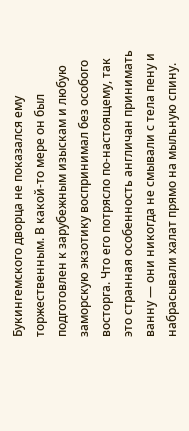Букингемского дворца не показался ему торжественным. В какой-то мере он был подготовлен к зарубежным изыскам и любую заморскую экзотику воспринимал без особого восторга. Что его потрясло по-настоящему, так это странная особенность англичан принимать ванну — они никогда не смывали с тела пену и набрасывали халат прямо на мыльную спину.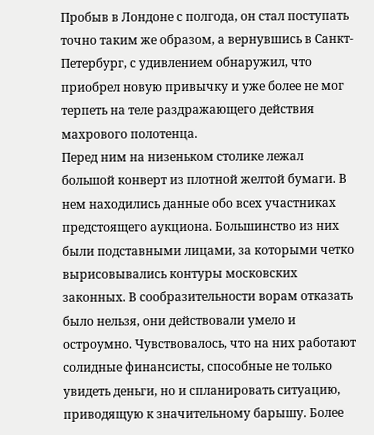Пробыв в Лондоне с полгода, он стал поступать точно таким же образом, а вернувшись в Санкт-Петербург, с удивлением обнаружил, что приобрел новую привычку и уже более не мог терпеть на теле раздражающего действия махрового полотенца.
Перед ним на низеньком столике лежал большой конверт из плотной желтой бумаги. В нем находились данные обо всех участниках предстоящего аукциона. Большинство из них были подставными лицами, за которыми четко вырисовывались контуры московских законных. В сообразительности ворам отказать было нельзя, они действовали умело и остроумно. Чувствовалось, что на них работают солидные финансисты, способные не только увидеть деньги, но и спланировать ситуацию, приводящую к значительному барышу. Более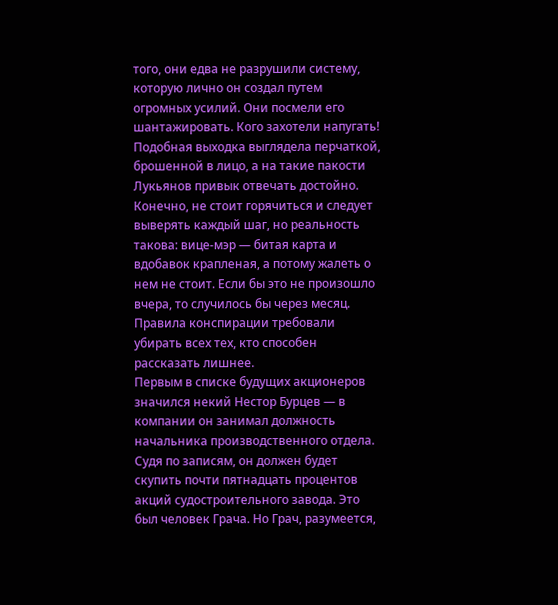того, они едва не разрушили систему, которую лично он создал путем огромных усилий. Они посмели его шантажировать. Кого захотели напугать!
Подобная выходка выглядела перчаткой, брошенной в лицо, а на такие пакости Лукьянов привык отвечать достойно. Конечно, не стоит горячиться и следует выверять каждый шаг, но реальность такова: вице-мэр — битая карта и вдобавок крапленая, а потому жалеть о нем не стоит. Если бы это не произошло вчера, то случилось бы через месяц. Правила конспирации требовали убирать всех тех, кто способен рассказать лишнее.
Первым в списке будущих акционеров значился некий Нестор Бурцев — в компании он занимал должность начальника производственного отдела. Судя по записям, он должен будет скупить почти пятнадцать процентов акций судостроительного завода. Это был человек Грача. Но Грач, разумеется,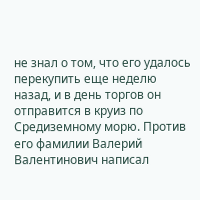не знал о том, что его удалось перекупить еще неделю назад, и в день торгов он отправится в круиз по Средиземному морю. Против его фамилии Валерий Валентинович написал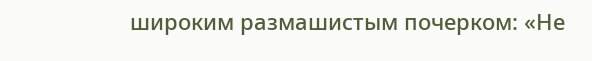широким размашистым почерком: «Не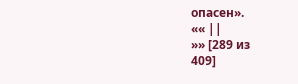опасен».
«« ||
»» [289 из
409]